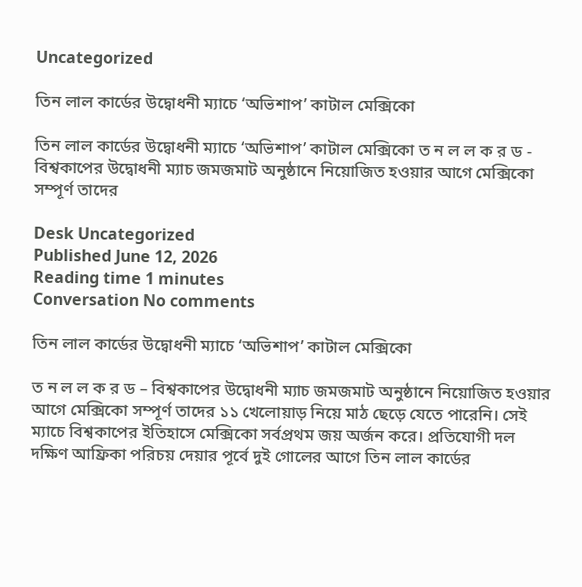Uncategorized

তিন লাল কার্ডের উদ্বোধনী ম্যাচে ‘অভিশাপ’ কাটাল মেক্সিকো

তিন লাল কার্ডের উদ্বোধনী ম্যাচে ‘অভিশাপ’ কাটাল মেক্সিকো ত ন ল ল ক র ড - বিশ্বকাপের উদ্বোধনী ম্যাচ জমজমাট অনুষ্ঠানে নিয়োজিত হওয়ার আগে মেক্সিকো সম্পূর্ণ তাদের

Desk Uncategorized
Published June 12, 2026
Reading time 1 minutes
Conversation No comments

তিন লাল কার্ডের উদ্বোধনী ম্যাচে ‘অভিশাপ’ কাটাল মেক্সিকো

ত ন ল ল ক র ড – বিশ্বকাপের উদ্বোধনী ম্যাচ জমজমাট অনুষ্ঠানে নিয়োজিত হওয়ার আগে মেক্সিকো সম্পূর্ণ তাদের ১১ খেলোয়াড় নিয়ে মাঠ ছেড়ে যেতে পারেনি। সেই ম্যাচে বিশ্বকাপের ইতিহাসে মেক্সিকো সর্বপ্রথম জয় অর্জন করে। প্রতিযোগী দল দক্ষিণ আফ্রিকা পরিচয় দেয়ার পূর্বে দুই গোলের আগে তিন লাল কার্ডের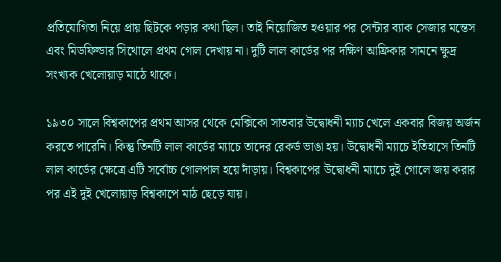প্রতিযোগিতা নিয়ে প্রায় ছিটকে পড়ার কথা ছিল। তাই নিয়োজিত হওয়ার পর সেন্টার ব্যাক সেজার মন্তেস এবং মিডফিল্ডার সিথোলে প্রথম গোল দেখায় না। দুটি লাল কার্ডের পর দক্ষিণ আফ্রিকার সামনে ক্ষুদ্র সংখ্যক খেলোয়াড় মাঠে থাকে।

১৯৩০ সালে বিশ্বকাপের প্রথম আসর থেকে মেক্সিকো সাতবার উদ্বোধনী ম্যাচ খেলে একবার বিজয় অর্জন করতে পারেনি। কিন্তু তিনটি লাল কার্ডের ম্যাচে তাদের রেকর্ড ভাঙা হয়। উদ্বোধনী ম্যাচে ইতিহাসে তিনটি লাল কার্ডের ক্ষেত্রে এটি সর্বোচ্চ গোলপাল হয়ে দাঁড়ায়। বিশ্বকাপের উদ্বোধনী ম্যাচে দুই গোলে জয় করার পর এই দুই খেলোয়াড় বিশ্বকাপে মাঠ ছেড়ে যায়।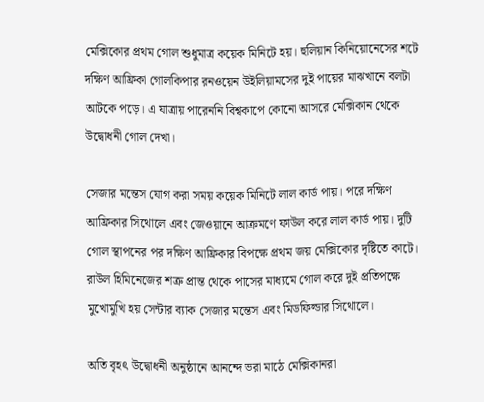মেক্সিকোর প্রথম গোল শুধুমাত্র কয়েক মিনিটে হয়। হুলিয়ান কিনিয়োনেসের শটে দক্ষিণ আফ্রিকা গোলকিপার রনওয়েন উইলিয়ামসের দুই পায়ের মাঝখানে বলটা আটকে পড়ে। এ যাত্রায় পারেননি বিশ্বকাপে কোনো আসরে মেক্সিকান থেকে উদ্বোধনী গোল দেখা।

সেজার মন্তেস যোগ করা সময় কয়েক মিনিটে লাল কার্ড পায়। পরে দক্ষিণ আফ্রিকার সিথোলে এবং জেওয়ানে আক্রমণে ফাউল করে লাল কার্ড পায়। দুটি গোল স্থাপনের পর দক্ষিণ আফ্রিকার বিপক্ষে প্রথম জয় মেক্সিকোর দৃষ্টিতে কাটে। রাউল হিমিনেজের শত্রু প্রান্ত থেকে পাসের মাধ্যমে গোল করে দুই প্রতিপক্ষে মুখোমুখি হয় সেন্টার ব্যাক সেজার মন্তেস এবং মিডফিল্ডার সিথোলে।

অতি বৃহৎ উদ্বোধনী অনুষ্ঠানে আনন্দে ভরা মাঠে মেক্সিকানরা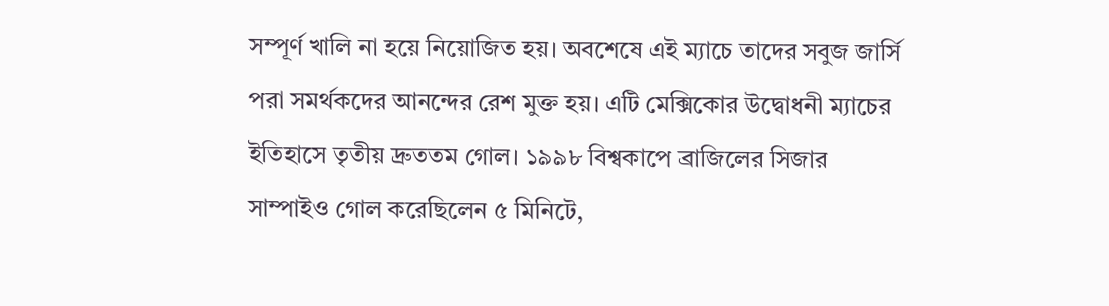সম্পূর্ণ খালি না হয়ে নিয়োজিত হয়। অবশেষে এই ম্যাচে তাদের সবুজ জার্সি পরা সমর্থকদের আনন্দের রেশ মুক্ত হয়। এটি মেক্সিকোর উদ্বোধনী ম্যাচের ইতিহাসে তৃতীয় দ্রুততম গোল। ১৯৯৮ বিশ্বকাপে ব্রাজিলের সিজার সাম্পাইও গোল করেছিলেন ৫ মিনিটে,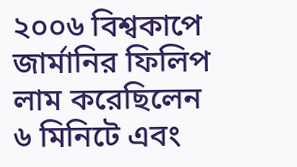২০০৬ বিশ্বকাপে জার্মানির ফিলিপ লাম করেছিলেন ৬ মিনিটে এবং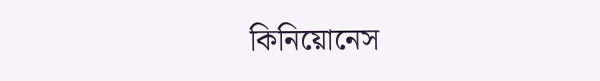কিনিয়োনেস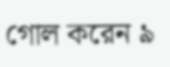গোল করেন ৯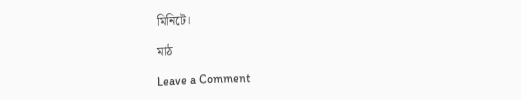মিনিটে।

মাঠ

Leave a Comment